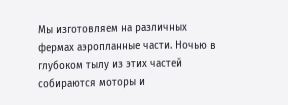Мы изготовляем на различных фермах аэропланные части. Ночью в глубоком тылу из этих частей собираются моторы и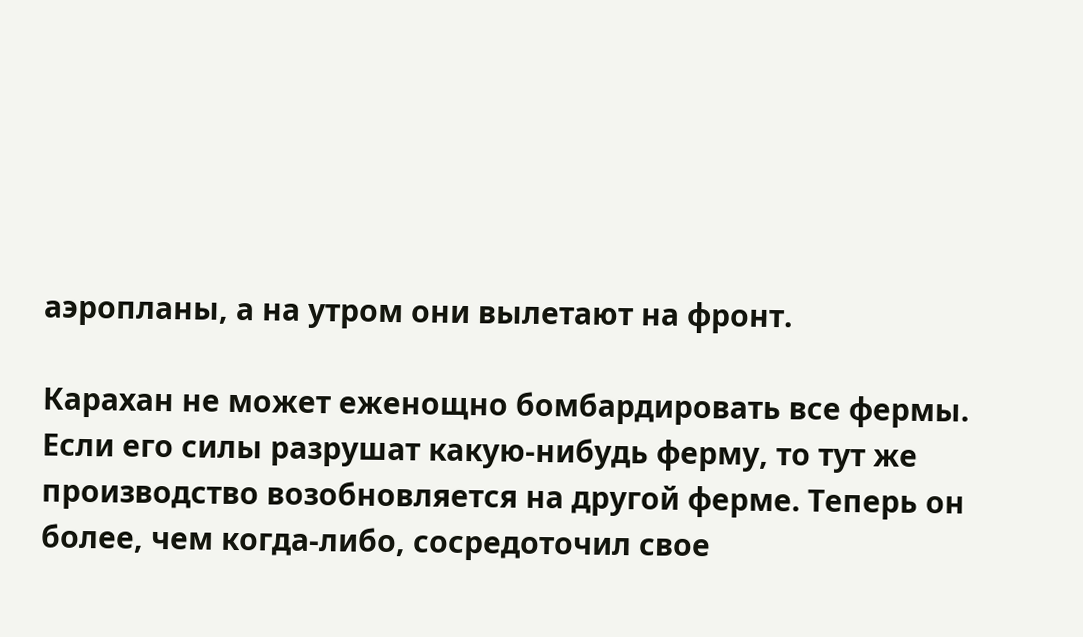аэропланы, а на утром они вылетают на фронт.

Карахан не может еженощно бомбардировать все фермы. Если его силы разрушат какую-нибудь ферму, то тут же производство возобновляется на другой ферме. Теперь он более, чем когда-либо, сосредоточил свое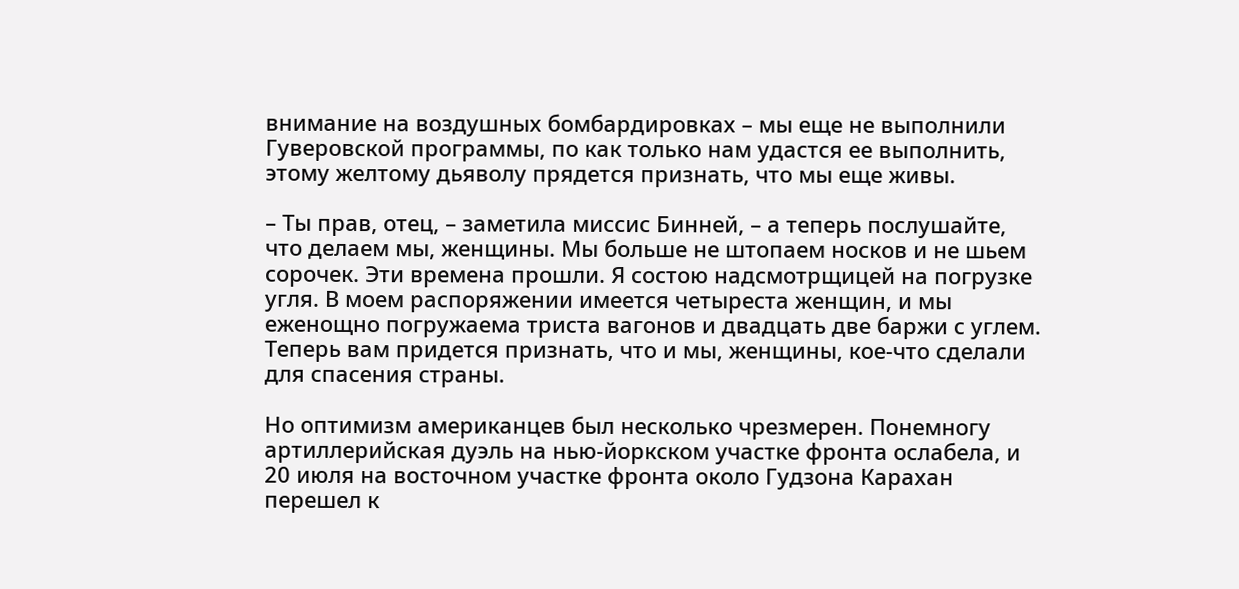внимание на воздушных бомбардировках – мы еще не выполнили Гуверовской программы, по как только нам удастся ее выполнить, этому желтому дьяволу прядется признать, что мы еще живы.

– Ты прав, отец, – заметила миссис Бинней, – а теперь послушайте, что делаем мы, женщины. Мы больше не штопаем носков и не шьем сорочек. Эти времена прошли. Я состою надсмотрщицей на погрузке угля. В моем распоряжении имеется четыреста женщин, и мы еженощно погружаема триста вагонов и двадцать две баржи с углем. Теперь вам придется признать, что и мы, женщины, кое-что сделали для спасения страны.

Но оптимизм американцев был несколько чрезмерен. Понемногу артиллерийская дуэль на нью-йоркском участке фронта ослабела, и 20 июля на восточном участке фронта около Гудзона Карахан перешел к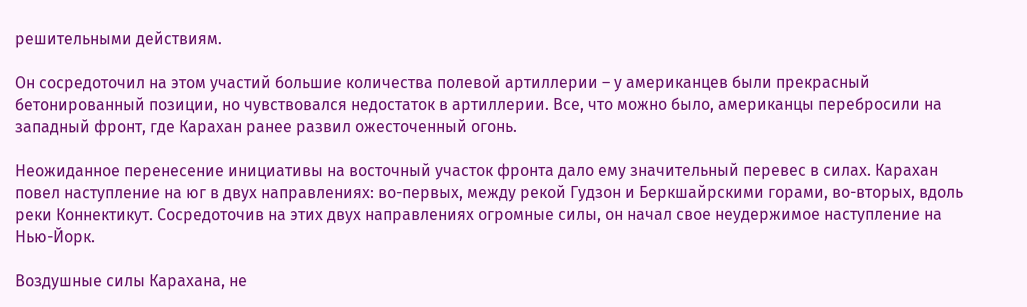решительными действиям.

Он сосредоточил на этом участий большие количества полевой артиллерии – у американцев были прекрасный бетонированный позиции, но чувствовался недостаток в артиллерии. Все, что можно было, американцы перебросили на западный фронт, где Карахан ранее развил ожесточенный огонь.

Неожиданное перенесение инициативы на восточный участок фронта дало ему значительный перевес в силах. Карахан повел наступление на юг в двух направлениях: во-первых, между рекой Гудзон и Беркшайрскими горами, во-вторых, вдоль реки Коннектикут. Сосредоточив на этих двух направлениях огромные силы, он начал свое неудержимое наступление на Нью-Йорк.

Воздушные силы Карахана, не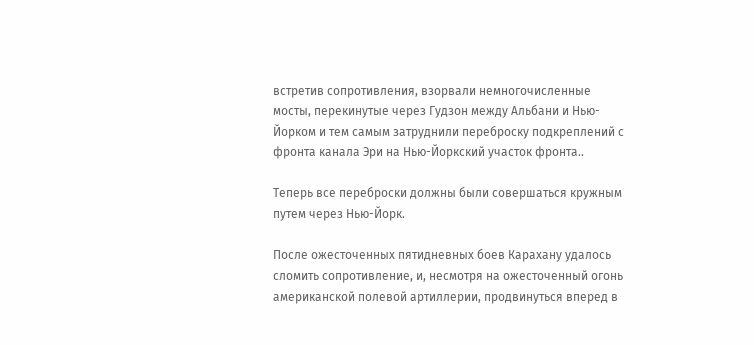встретив сопротивления, взорвали немногочисленные мосты, перекинутые через Гудзон между Альбани и Нью-Йорком и тем самым затруднили переброску подкреплений с фронта канала Эри на Нью-Йоркский участок фронта..

Теперь все переброски должны были совершаться кружным путем через Нью-Йорк.

После ожесточенных пятидневных боев Карахану удалось сломить сопротивление, и, несмотря на ожесточенный огонь американской полевой артиллерии, продвинуться вперед в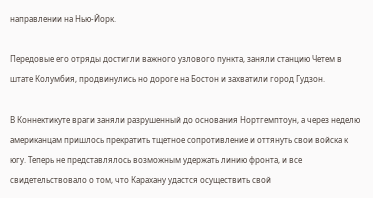направлении на Нью-Йорк.

Передовые его отряды достигли важного узлового пункта, заняли станцию Четем в штате Колумбия, продвинулись но дороге на Бостон и захватили город Гудзон.

В Коннектикуте враги заняли разрушенный до основания Нортгемптоун, а через неделю американцам пришлось прекратить тщетное сопротивление и оттянуть свои войска к югу. Теперь не представлялось возможным удержать линию фронта, и все свидетельствовало о том, что Карахану удастся осуществить свой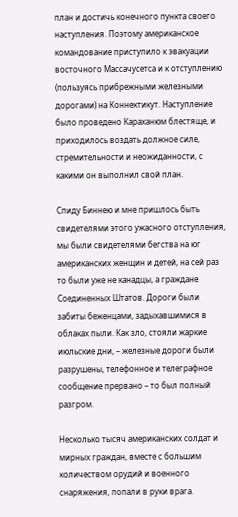план и достичь конечного пункта своего наступления. Поэтому американское командование приступило к эвакуации восточного Массачусетса и к отступлению (пользуясь прибрежными железными дорогами) на Коннектикут. Наступление было проведено Караханюм блестяще, и приходилось воздать должное силе, стремительности и неожиданности, с какими он выполнил свой план.

Спиду Биннею и мне пришлось быть свидетелями этого ужасного отступления, мы были свидетелями бегства на юг американских женщин и детей, на сей раз то были уже не канадцы, а граждане Соединенных Штатов. Дороги были забиты беженцами, задыхавшимися в облаках пыли. Как зло, стояли жаркие июльские дни, – железные дороги были разрушены, телефонное и телеграфное сообщение прервано – то был полный разгром.

Несколько тысяч американских солдат и мирных граждан, вместе с большим количеством орудий и военного снаряжения, попали в руки врага.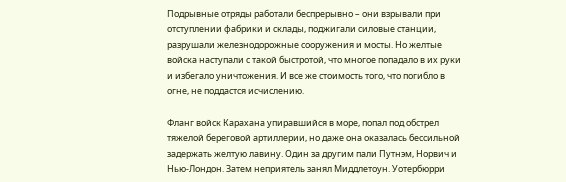Подрывные отряды работали беспрерывно – они взрывали при отступлении фабрики и склады, поджигали силовые станции, разрушали железнодорожные сооружения и мосты. Но желтые войска наступали с такой быстротой, что многое попадало в их руки и избегало уничтожения. И все же стоимость того, что погибло в огне, не поддастся исчислению.

Фланг войск Карахана упиравшийся в море, попал под обстрел тяжелой береговой артиллерии, но даже она оказалась бессильной задержать желтую лавину. Один за другим пали Путнэм, Норвич и Нью-Лондон. Затем неприятель занял Миддлетоун. Уотербюрри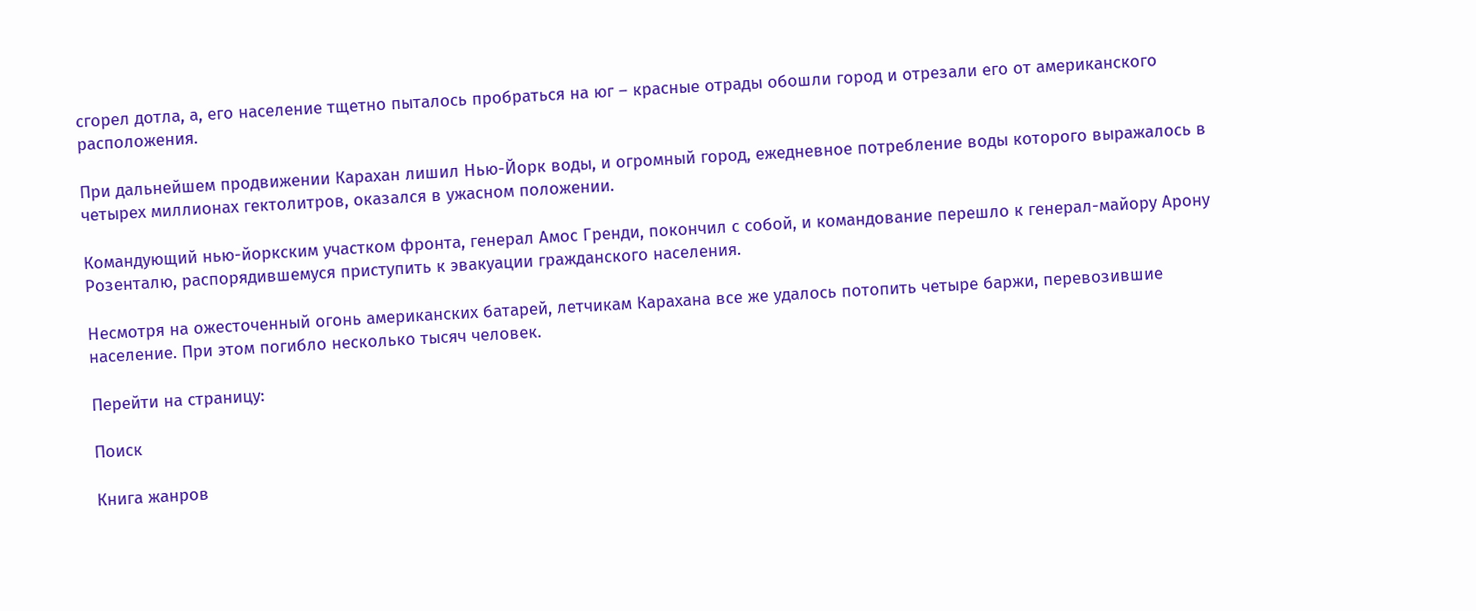сгорел дотла, а, его население тщетно пыталось пробраться на юг – красные отрады обошли город и отрезали его от американского расположения.

При дальнейшем продвижении Карахан лишил Нью-Йорк воды, и огромный город, ежедневное потребление воды которого выражалось в четырех миллионах гектолитров, оказался в ужасном положении.

Командующий нью-йоркским участком фронта, генерал Амос Гренди, покончил с собой, и командование перешло к генерал-майору Арону Розенталю, распорядившемуся приступить к эвакуации гражданского населения.

Несмотря на ожесточенный огонь американских батарей, летчикам Карахана все же удалось потопить четыре баржи, перевозившие население. При этом погибло несколько тысяч человек.

Перейти на страницу:

Поиск

Книга жанров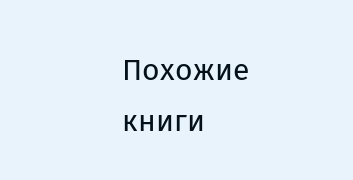Похожие книги